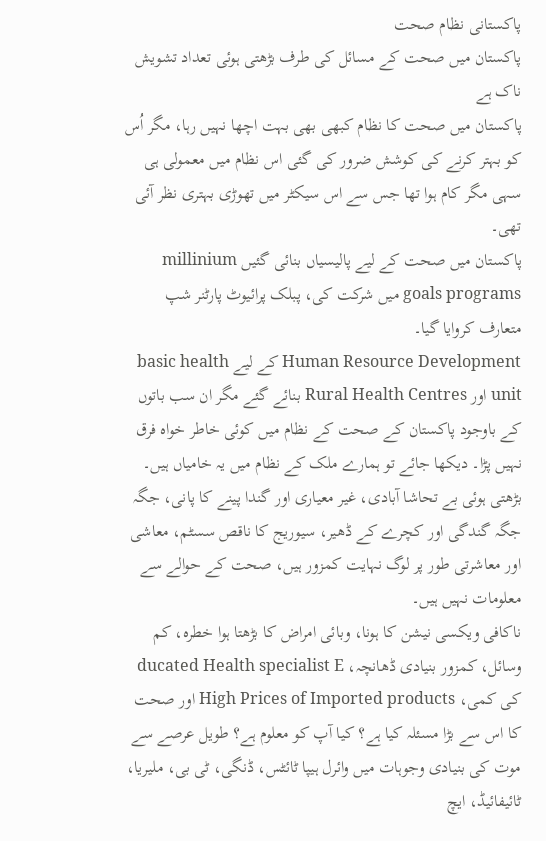پاکستانی نظام صحت
پاکستان میں صحت کے مسائل کی طرف بڑھتی ہوئی تعداد تشویش ناک ہے
پاکستان میں صحت کا نظام کبھی بھی بہت اچھا نہیں رہا، مگر اُس کو بہتر کرنے کی کوشش ضرور کی گئی اس نظام میں معمولی ہی سہی مگر کام ہوا تھا جس سے اس سیکٹر میں تھوڑی بہتری نظر آئی تھی۔
پاکستان میں صحت کے لیے پالیسیاں بنائی گئیں millinium goals programs میں شرکت کی، پبلک پرائیوٹ پارٹنر شپ متعارف کروایا گیا۔
Human Resource Development کے لیے basic health unit اور Rural Health Centres بنائے گئے مگر ان سب باتوں کے باوجود پاکستان کے صحت کے نظام میں کوئی خاطر خواہ فرق نہیں پڑا۔ دیکھا جائے تو ہمارے ملک کے نظام میں یہ خامیاں ہیں۔ بڑھتی ہوئی بے تحاشا آبادی، غیر معیاری اور گندا پینے کا پانی، جگہ جگہ گندگی اور کچرے کے ڈھیر، سیوریج کا ناقص سسٹم، معاشی اور معاشرتی طور پر لوگ نہایت کمزور ہیں، صحت کے حوالے سے معلومات نہیں ہیں۔
ناکافی ویکسی نیشن کا ہونا، وبائی امراض کا بڑھتا ہوا خطرہ، کم وسائل، کمزور بنیادی ڈھانچہ، ducated Health specialist E کی کمی، High Prices of Imported products اور صحت کا اس سے بڑا مسئلہ کیا ہے؟ کیا آپ کو معلوم ہے؟ طویل عرصے سے موت کی بنیادی وجوہات میں وائرل ہیپا ٹائٹس، ڈنگی، ٹی بی، ملیریا، ٹائیفائیڈ، ایچ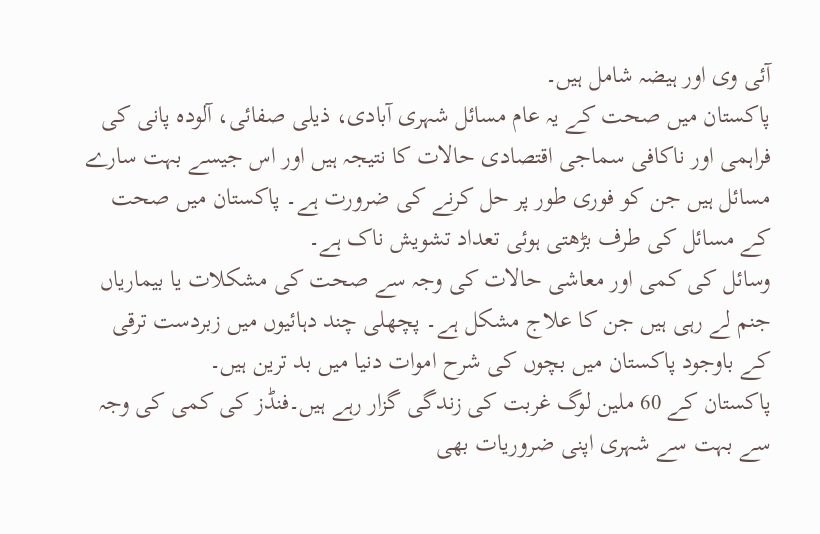آئی وی اور ہیضہ شامل ہیں۔
پاکستان میں صحت کے یہ عام مسائل شہری آبادی، ذیلی صفائی، آلودہ پانی کی فراہمی اور ناکافی سماجی اقتصادی حالات کا نتیجہ ہیں اور اس جیسے بہت سارے مسائل ہیں جن کو فوری طور پر حل کرنے کی ضرورت ہے۔ پاکستان میں صحت کے مسائل کی طرف بڑھتی ہوئی تعداد تشویش ناک ہے۔
وسائل کی کمی اور معاشی حالات کی وجہ سے صحت کی مشکلات یا بیماریاں جنم لے رہی ہیں جن کا علاج مشکل ہے۔ پچھلی چند دہائیوں میں زبردست ترقی کے باوجود پاکستان میں بچوں کی شرح اموات دنیا میں بد ترین ہیں۔
پاکستان کے 60 ملین لوگ غربت کی زندگی گزار رہے ہیں۔فنڈز کی کمی کی وجہ سے بہت سے شہری اپنی ضروریات بھی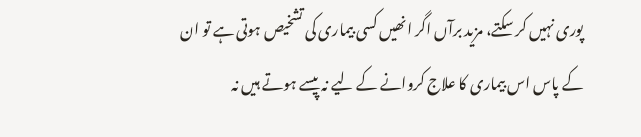پوری نہیں کر سکتے، مزید برآں اگر انھیں کسی بیماری کی تشخیص ہوتی ہے تو ان کے پاس اس بیماری کا علاج کروانے کے لیے نہ پیسے ہوتے ہیں نہ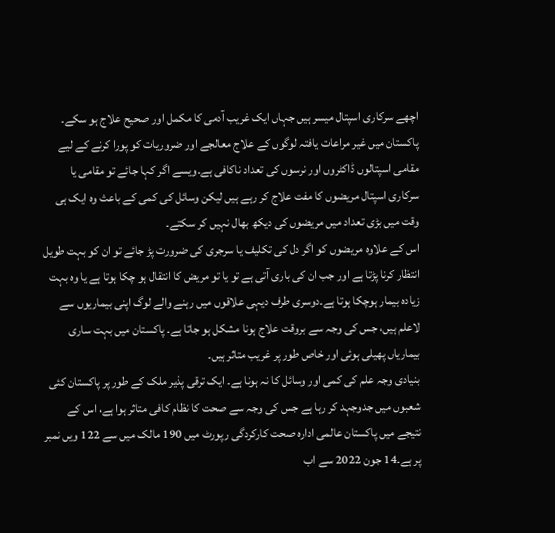اچھے سرکاری اسپتال میسر ہیں جہاں ایک غریب آدمی کا مکمل اور صحیح علاج ہو سکے۔
پاکستان میں غیر مراعات یافتہ لوگوں کے علاج معالجے اور ضروریات کو پورا کرنے کے لیے مقامی اسپتالوں ڈاکٹروں اور نرسوں کی تعداد ناکافی ہے۔ویسے اگر کہا جائے تو مقامی یا سرکاری اسپتال مریضوں کا مفت علاج کر رہے ہیں لیکن وسائل کی کمی کے باعث وہ ایک ہی وقت میں بڑی تعداد میں مریضوں کی دیکھ بھال نہیں کر سکتے۔
اس کے علاوہ مریضوں کو اگر دل کی تکلیف یا سرجری کی ضرورت پڑ جائے تو ان کو بہت طویل انتظار کرنا پڑتا ہے اور جب ان کی باری آتی ہے تو یا تو مریض کا انتقال ہو چکا ہوتا ہے یا وہ بہت زیادہ بیمار ہوچکا ہوتا ہے۔دوسری طرف دیہی علاقوں میں رہنے والے لوگ اپنی بیماریوں سے لاعلم ہیں، جس کی وجہ سے بروقت علاج ہونا مشکل ہو جاتا ہے۔ پاکستان میں بہت ساری بیماریاں پھیلی ہوئی اور خاص طور پر غریب متاثر ہیں۔
بنیادی وجہ علم کی کمی اور وسائل کا نہ ہونا ہے۔ ایک ترقی پذیر ملک کے طور پر پاکستان کئی شعبوں میں جدوجہد کر رہا ہے جس کی وجہ سے صحت کا نظام کافی متاثر ہوا ہے، اس کے نتیجے میں پاکستان عالمی ادارہ صحت کارکردگی رپورٹ میں 190 مالک میں سے 122 ویں نمبر پر ہے۔14 جون 2022 سے اب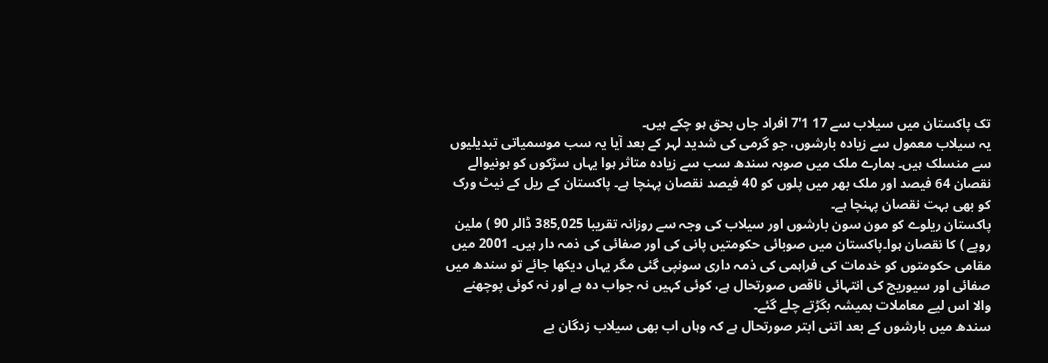تک پاکستان میں سیلاب سے 17 1'7 افراد جاں بحق ہو چکے ہیں۔
یہ سیلاب معمول سے زیادہ بارشوں، جو گرمی کی شدید لہر کے بعد آیا یہ سب موسمیاتی تبدیلیوں سے منسلک ہیں۔ ہمارے ملک میں صوبہ سندھ سب سے زیادہ متاثر ہوا یہاں سڑکوں کو ہونیوالے نقصان 64 فیصد اور ملک بھر میں پلوں کو 40 فیصد نقصان پہنچا ہے۔ پاکستان کے ریل کے نیٹ ورک کو بھی بہت نقصان پہنچا ہے۔
پاکستان ریلوے کو مون سون بارشوں اور سیلاب کی وجہ سے روزانہ تقریبا 385,025 ڈالر 90 ) ملین روپے ) کا نقصان ہوا۔پاکستان میں صوبائی حکومتیں پانی کی اور صفائی کی ذمہ دار ہیں۔ 2001 میں مقامی حکومتوں کو خدمات کی فراہمی کی ذمہ داری سونپی گئی مگر یہاں دیکھا جائے تو سندھ میں صفائی اور سیوریج کی انتہائی ناقص صورتحال ہے، کوئی کہیں نہ جواب دہ ہے اور نہ کوئی پوچھنے والا اس لیے معاملات ہمیشہ بگڑتے چلے گئے۔
سندھ میں بارشوں کے بعد اتنی ابتر صورتحال ہے کہ وہاں اب بھی سیلاب زدگان بے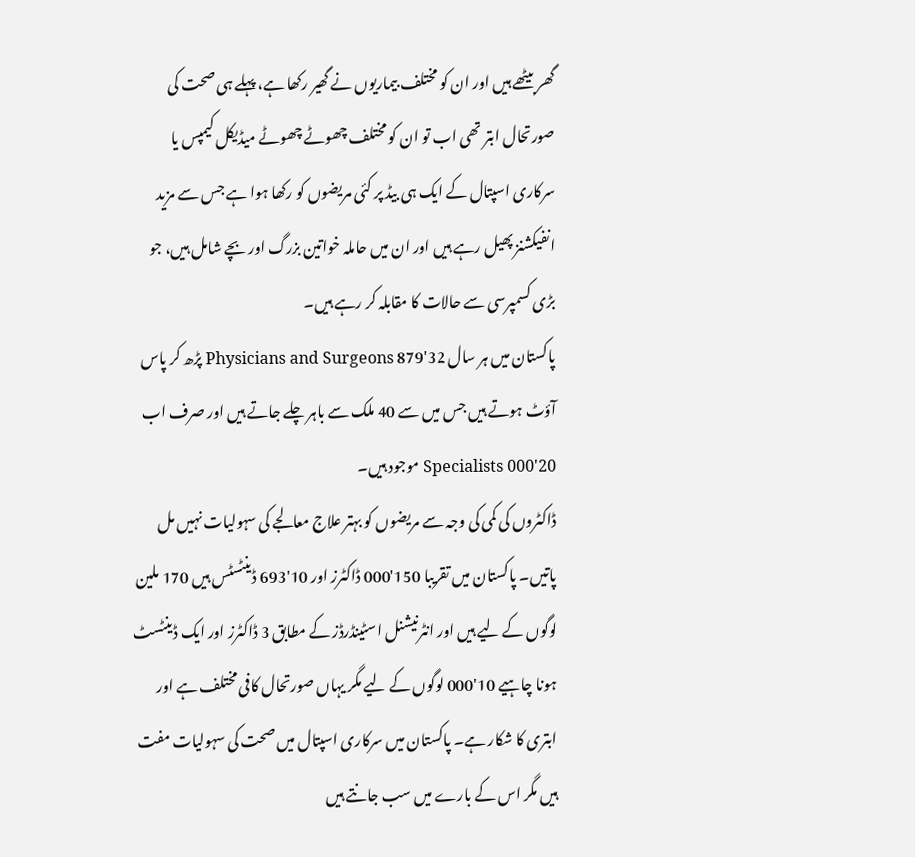گھر بیٹھے ہیں اور ان کو مختلف بیماریوں نے گھیر رکھا ہے، پہلے ہی صحت کی صورتحال ابتر تھی اب تو ان کو مختلف چھوٹے چھوٹے میڈیکل کیمپس یا سرکاری اسپتال کے ایک ہی بیڈ پر کئی مریضوں کو رکھا ہوا ہے جس سے مزید انفیکشنز پھیل رہے ہیں اور ان میں حاملہ خواتین بزرگ اور بچے شامل ہیں، جو بڑی کسمپرسی سے حالات کا مقابلہ کر رہے ہیں۔
پاکستان میں ہر سال 32'879 Physicians and Surgeons پڑھ کر پاس آؤٹ ہوتے ہیں جس میں سے 40 ملک سے باہر چلے جاتے ہیں اور صرف اب 20'000 Specialists موجود ہیں۔
ڈاکٹروں کی کمی کی وجہ سے مریضوں کو بہتر علاج معالجے کی سہولیات نہیں مل پاتیں۔ پاکستان میں تقریبا 150'000 ڈاکٹرز اور 10'693 ڈینٹسٹس ہیں 170 ملین لوگوں کے لیے ہیں اور انٹرنیشنل اسٹینڈرڈز کے مطابق 3 ڈاکٹرز اور ایک ڈینٹسٹ ہونا چاہیے 10'000 لوگوں کے لیے مگر یہاں صورتحال کافی مختلف ہے اور ابتری کا شکار ہے۔ پاکستان میں سرکاری اسپتال میں صحت کی سہولیات مفت ہیں مگر اس کے بارے میں سب جانتے ہیں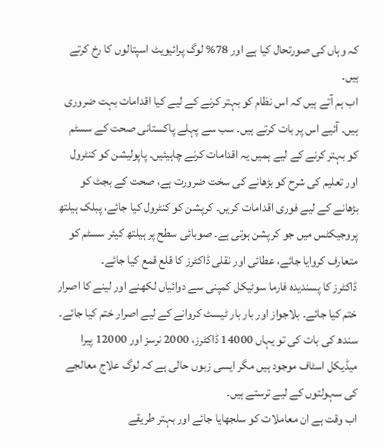کہ وہاں کی صورتحال کیا ہے اور 78% لوگ پرائیویٹ اسپتالوں کا رخ کرتے ہیں۔
اب ہم آتے ہیں کہ اس نظام کو بہتر کرنے کے لیے کیا اقدامات بہت ضروری ہیں۔ آئیے اس پر بات کرتے ہیں۔ سب سے پہلے پاکستانی صحت کے سسٹم کو بہتر کرنے کے لیے ہمیں یہ اقدامات کرنے چاہیئیں۔ پاپولیشن کو کنٹرول اور تعلیم کی شرح کو بڑھانے کی سخت ضرورت ہے، صحت کے بجٹ کو بڑھانے کے لیے فوری اقدامات کریں۔ کرپشن کو کنٹرول کیا جائے، پبلک ہیلتھ پروجیکٹس میں جو کرپشن ہوتی ہے۔ صوبائی سطح پر ہیلتھ کیئر سسٹم کو متعارف کروایا جائے، عطائی اور نقلی ڈاکٹرز کا قلع قمع کیا جائے۔
ڈاکٹرز کا پسندیدہ فارما سوٹیکل کمپنی سے دوائیاں لکھنے اور لینے کا اصرار ختم کیا جائے۔ بلاجواز اور بار بار ٹیسٹ کروانے کے لیے اصرار ختم کیا جائے۔ سندھ کی بات کی تو یہاں 14000 ڈاکٹرز، 2000 نرسز اور 12000 پیرا میڈیکل اسٹاف موجود ہیں مگر ایسی زبوں حالی ہے کہ لوگ علاج معالجے کی سہولتوں کے لیے ترستے ہیں۔
اب وقت ہے ان معاملات کو سلجھایا جائے اور بہتر طریقے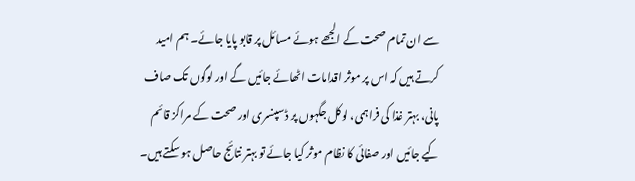سے ان تمام صحت کے الجھے ہوئے مسائل پر قابو پایا جائے۔ ہم امید کرتے ہیں کہ اس پر موثر اقدامات اٹھائے جائیں گے اور لوگوں تک صاف پانی، بہتر غذا کی فراہمی، لوکل جگہوں پر ڈسپنسری اور صحت کے مراکز قائم کیے جائیں اور صفائی کا نظام موثر کیا جائے تو بہتر نتائج حاصل ہو سکتے ہیں۔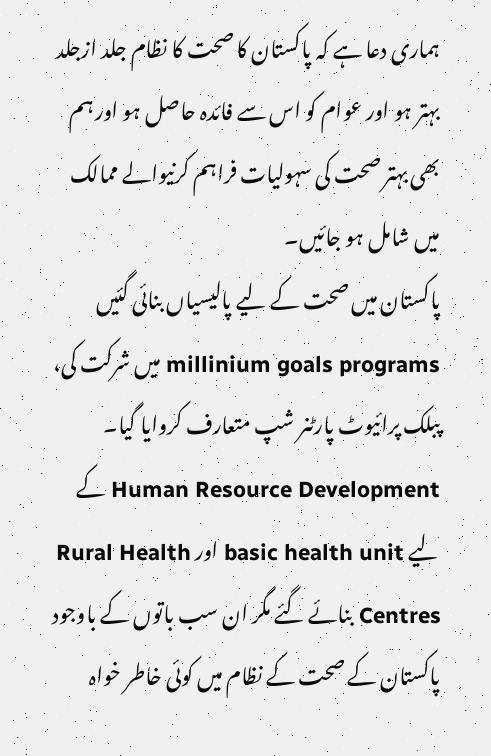ہماری دعا ہے کہ پاکستان کا صحت کا نظام جلد ازجلد بہتر ہو اور عوام کو اس سے فائدہ حاصل ہو اور ہم بھی بہتر صحت کی سہولیات فراہم کرنیوالے ممالک میں شامل ہو جائیں۔
پاکستان میں صحت کے لیے پالیسیاں بنائی گئیں millinium goals programs میں شرکت کی، پبلک پرائیوٹ پارٹنر شپ متعارف کروایا گیا۔
Human Resource Development کے لیے basic health unit اور Rural Health Centres بنائے گئے مگر ان سب باتوں کے باوجود پاکستان کے صحت کے نظام میں کوئی خاطر خواہ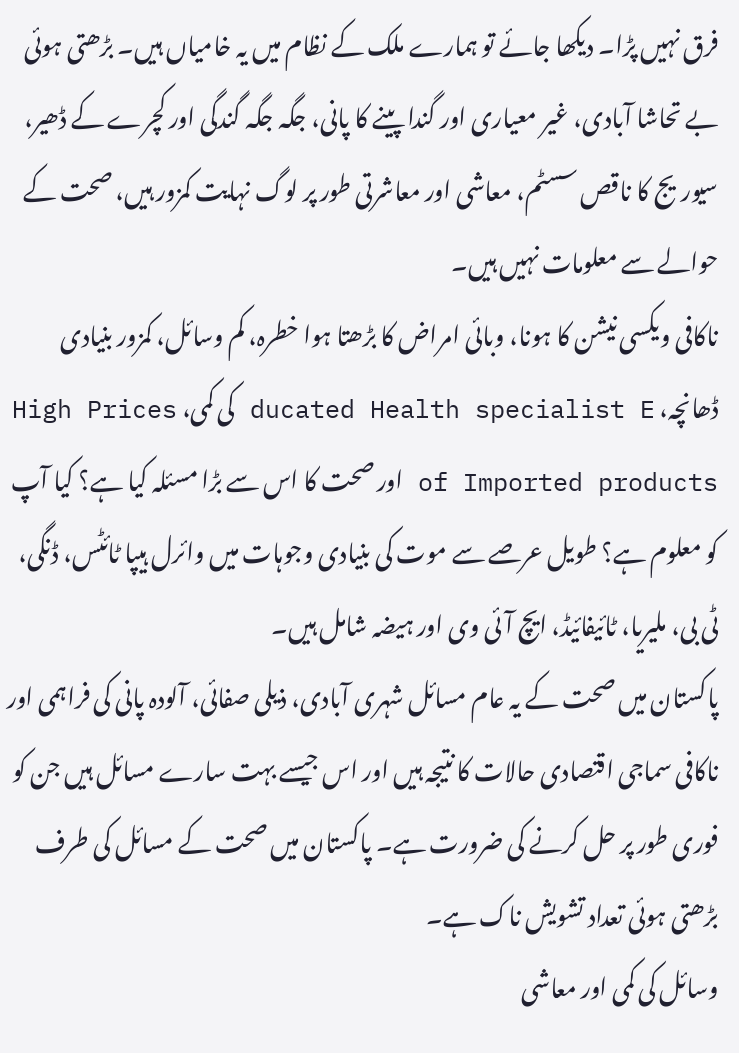فرق نہیں پڑا۔ دیکھا جائے تو ہمارے ملک کے نظام میں یہ خامیاں ہیں۔ بڑھتی ہوئی بے تحاشا آبادی، غیر معیاری اور گندا پینے کا پانی، جگہ جگہ گندگی اور کچرے کے ڈھیر، سیوریج کا ناقص سسٹم، معاشی اور معاشرتی طور پر لوگ نہایت کمزور ہیں، صحت کے حوالے سے معلومات نہیں ہیں۔
ناکافی ویکسی نیشن کا ہونا، وبائی امراض کا بڑھتا ہوا خطرہ، کم وسائل، کمزور بنیادی ڈھانچہ، ducated Health specialist E کی کمی، High Prices of Imported products اور صحت کا اس سے بڑا مسئلہ کیا ہے؟ کیا آپ کو معلوم ہے؟ طویل عرصے سے موت کی بنیادی وجوہات میں وائرل ہیپا ٹائٹس، ڈنگی، ٹی بی، ملیریا، ٹائیفائیڈ، ایچ آئی وی اور ہیضہ شامل ہیں۔
پاکستان میں صحت کے یہ عام مسائل شہری آبادی، ذیلی صفائی، آلودہ پانی کی فراہمی اور ناکافی سماجی اقتصادی حالات کا نتیجہ ہیں اور اس جیسے بہت سارے مسائل ہیں جن کو فوری طور پر حل کرنے کی ضرورت ہے۔ پاکستان میں صحت کے مسائل کی طرف بڑھتی ہوئی تعداد تشویش ناک ہے۔
وسائل کی کمی اور معاشی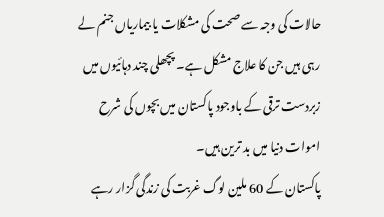حالات کی وجہ سے صحت کی مشکلات یا بیماریاں جنم لے رہی ہیں جن کا علاج مشکل ہے۔ پچھلی چند دہائیوں میں زبردست ترقی کے باوجود پاکستان میں بچوں کی شرح اموات دنیا میں بد ترین ہیں۔
پاکستان کے 60 ملین لوگ غربت کی زندگی گزار رہے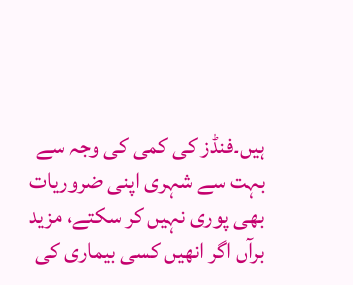ہیں۔فنڈز کی کمی کی وجہ سے بہت سے شہری اپنی ضروریات بھی پوری نہیں کر سکتے، مزید برآں اگر انھیں کسی بیماری کی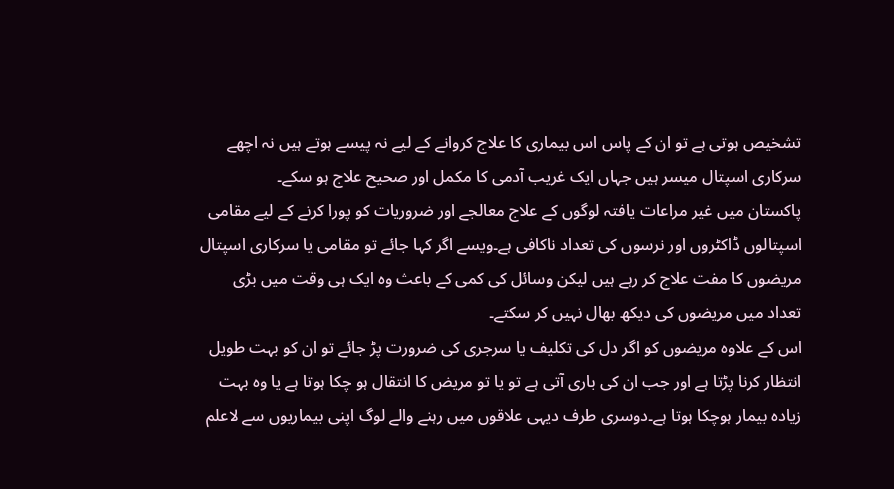تشخیص ہوتی ہے تو ان کے پاس اس بیماری کا علاج کروانے کے لیے نہ پیسے ہوتے ہیں نہ اچھے سرکاری اسپتال میسر ہیں جہاں ایک غریب آدمی کا مکمل اور صحیح علاج ہو سکے۔
پاکستان میں غیر مراعات یافتہ لوگوں کے علاج معالجے اور ضروریات کو پورا کرنے کے لیے مقامی اسپتالوں ڈاکٹروں اور نرسوں کی تعداد ناکافی ہے۔ویسے اگر کہا جائے تو مقامی یا سرکاری اسپتال مریضوں کا مفت علاج کر رہے ہیں لیکن وسائل کی کمی کے باعث وہ ایک ہی وقت میں بڑی تعداد میں مریضوں کی دیکھ بھال نہیں کر سکتے۔
اس کے علاوہ مریضوں کو اگر دل کی تکلیف یا سرجری کی ضرورت پڑ جائے تو ان کو بہت طویل انتظار کرنا پڑتا ہے اور جب ان کی باری آتی ہے تو یا تو مریض کا انتقال ہو چکا ہوتا ہے یا وہ بہت زیادہ بیمار ہوچکا ہوتا ہے۔دوسری طرف دیہی علاقوں میں رہنے والے لوگ اپنی بیماریوں سے لاعلم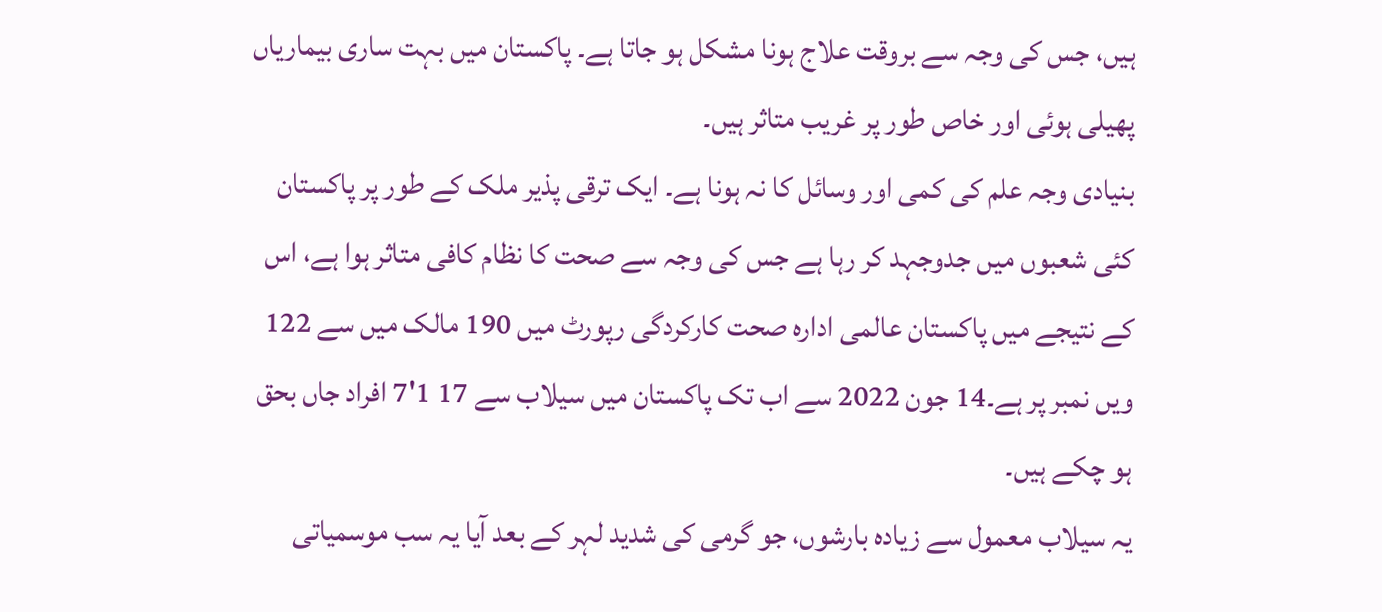ہیں، جس کی وجہ سے بروقت علاج ہونا مشکل ہو جاتا ہے۔ پاکستان میں بہت ساری بیماریاں پھیلی ہوئی اور خاص طور پر غریب متاثر ہیں۔
بنیادی وجہ علم کی کمی اور وسائل کا نہ ہونا ہے۔ ایک ترقی پذیر ملک کے طور پر پاکستان کئی شعبوں میں جدوجہد کر رہا ہے جس کی وجہ سے صحت کا نظام کافی متاثر ہوا ہے، اس کے نتیجے میں پاکستان عالمی ادارہ صحت کارکردگی رپورٹ میں 190 مالک میں سے 122 ویں نمبر پر ہے۔14 جون 2022 سے اب تک پاکستان میں سیلاب سے 17 1'7 افراد جاں بحق ہو چکے ہیں۔
یہ سیلاب معمول سے زیادہ بارشوں، جو گرمی کی شدید لہر کے بعد آیا یہ سب موسمیاتی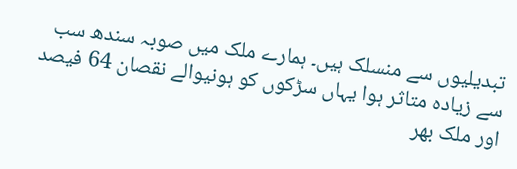تبدیلیوں سے منسلک ہیں۔ ہمارے ملک میں صوبہ سندھ سب سے زیادہ متاثر ہوا یہاں سڑکوں کو ہونیوالے نقصان 64 فیصد اور ملک بھر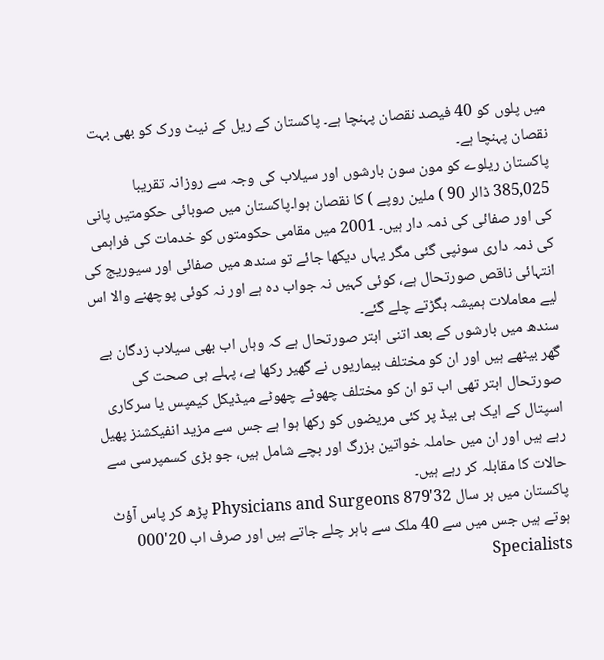میں پلوں کو 40 فیصد نقصان پہنچا ہے۔ پاکستان کے ریل کے نیٹ ورک کو بھی بہت نقصان پہنچا ہے۔
پاکستان ریلوے کو مون سون بارشوں اور سیلاب کی وجہ سے روزانہ تقریبا 385,025 ڈالر 90 ) ملین روپے ) کا نقصان ہوا۔پاکستان میں صوبائی حکومتیں پانی کی اور صفائی کی ذمہ دار ہیں۔ 2001 میں مقامی حکومتوں کو خدمات کی فراہمی کی ذمہ داری سونپی گئی مگر یہاں دیکھا جائے تو سندھ میں صفائی اور سیوریج کی انتہائی ناقص صورتحال ہے، کوئی کہیں نہ جواب دہ ہے اور نہ کوئی پوچھنے والا اس لیے معاملات ہمیشہ بگڑتے چلے گئے۔
سندھ میں بارشوں کے بعد اتنی ابتر صورتحال ہے کہ وہاں اب بھی سیلاب زدگان بے گھر بیٹھے ہیں اور ان کو مختلف بیماریوں نے گھیر رکھا ہے، پہلے ہی صحت کی صورتحال ابتر تھی اب تو ان کو مختلف چھوٹے چھوٹے میڈیکل کیمپس یا سرکاری اسپتال کے ایک ہی بیڈ پر کئی مریضوں کو رکھا ہوا ہے جس سے مزید انفیکشنز پھیل رہے ہیں اور ان میں حاملہ خواتین بزرگ اور بچے شامل ہیں، جو بڑی کسمپرسی سے حالات کا مقابلہ کر رہے ہیں۔
پاکستان میں ہر سال 32'879 Physicians and Surgeons پڑھ کر پاس آؤٹ ہوتے ہیں جس میں سے 40 ملک سے باہر چلے جاتے ہیں اور صرف اب 20'000 Specialists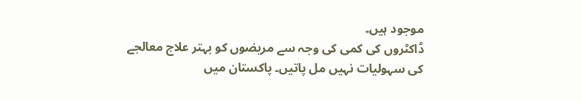موجود ہیں۔
ڈاکٹروں کی کمی کی وجہ سے مریضوں کو بہتر علاج معالجے کی سہولیات نہیں مل پاتیں۔ پاکستان میں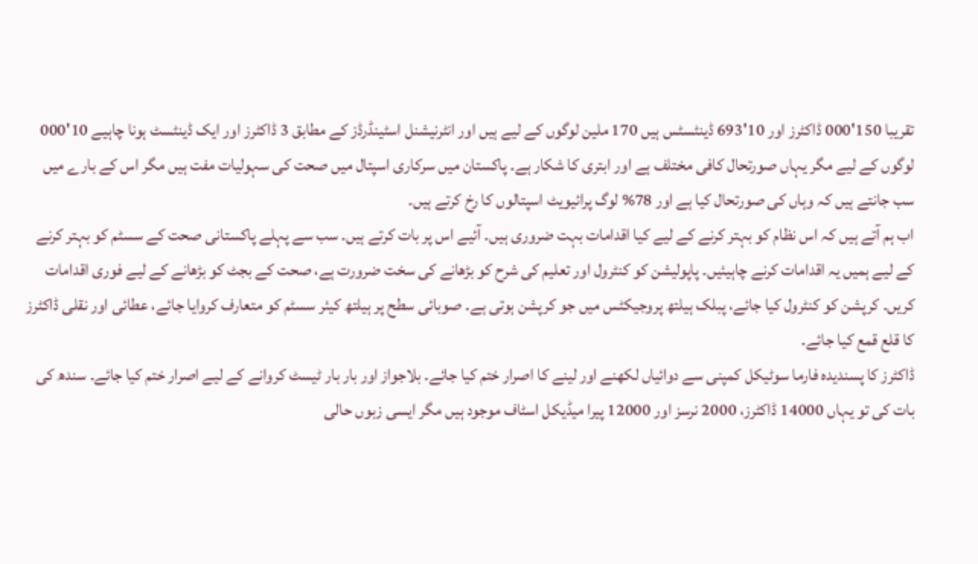تقریبا 150'000 ڈاکٹرز اور 10'693 ڈینٹسٹس ہیں 170 ملین لوگوں کے لیے ہیں اور انٹرنیشنل اسٹینڈرڈز کے مطابق 3 ڈاکٹرز اور ایک ڈینٹسٹ ہونا چاہیے 10'000 لوگوں کے لیے مگر یہاں صورتحال کافی مختلف ہے اور ابتری کا شکار ہے۔ پاکستان میں سرکاری اسپتال میں صحت کی سہولیات مفت ہیں مگر اس کے بارے میں سب جانتے ہیں کہ وہاں کی صورتحال کیا ہے اور 78% لوگ پرائیویٹ اسپتالوں کا رخ کرتے ہیں۔
اب ہم آتے ہیں کہ اس نظام کو بہتر کرنے کے لیے کیا اقدامات بہت ضروری ہیں۔ آئیے اس پر بات کرتے ہیں۔ سب سے پہلے پاکستانی صحت کے سسٹم کو بہتر کرنے کے لیے ہمیں یہ اقدامات کرنے چاہیئیں۔ پاپولیشن کو کنٹرول اور تعلیم کی شرح کو بڑھانے کی سخت ضرورت ہے، صحت کے بجٹ کو بڑھانے کے لیے فوری اقدامات کریں۔ کرپشن کو کنٹرول کیا جائے، پبلک ہیلتھ پروجیکٹس میں جو کرپشن ہوتی ہے۔ صوبائی سطح پر ہیلتھ کیئر سسٹم کو متعارف کروایا جائے، عطائی اور نقلی ڈاکٹرز کا قلع قمع کیا جائے۔
ڈاکٹرز کا پسندیدہ فارما سوٹیکل کمپنی سے دوائیاں لکھنے اور لینے کا اصرار ختم کیا جائے۔ بلاجواز اور بار بار ٹیسٹ کروانے کے لیے اصرار ختم کیا جائے۔ سندھ کی بات کی تو یہاں 14000 ڈاکٹرز، 2000 نرسز اور 12000 پیرا میڈیکل اسٹاف موجود ہیں مگر ایسی زبوں حالی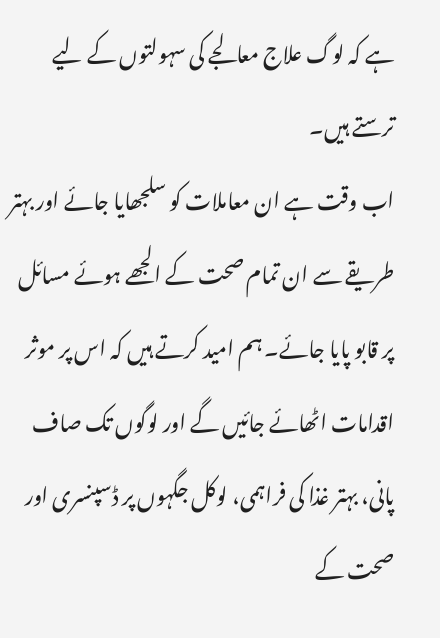ہے کہ لوگ علاج معالجے کی سہولتوں کے لیے ترستے ہیں۔
اب وقت ہے ان معاملات کو سلجھایا جائے اور بہتر طریقے سے ان تمام صحت کے الجھے ہوئے مسائل پر قابو پایا جائے۔ ہم امید کرتے ہیں کہ اس پر موثر اقدامات اٹھائے جائیں گے اور لوگوں تک صاف پانی، بہتر غذا کی فراہمی، لوکل جگہوں پر ڈسپنسری اور صحت کے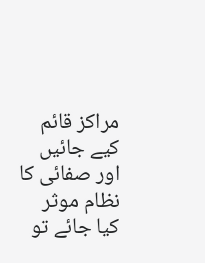مراکز قائم کیے جائیں اور صفائی کا نظام موثر کیا جائے تو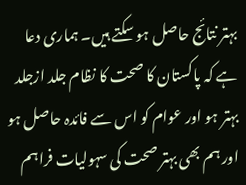بہتر نتائج حاصل ہو سکتے ہیں۔ ہماری دعا ہے کہ پاکستان کا صحت کا نظام جلد ازجلد بہتر ہو اور عوام کو اس سے فائدہ حاصل ہو اور ہم بھی بہتر صحت کی سہولیات فراہم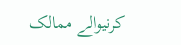کرنیوالے ممالک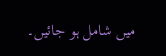میں شامل ہو جائیں۔